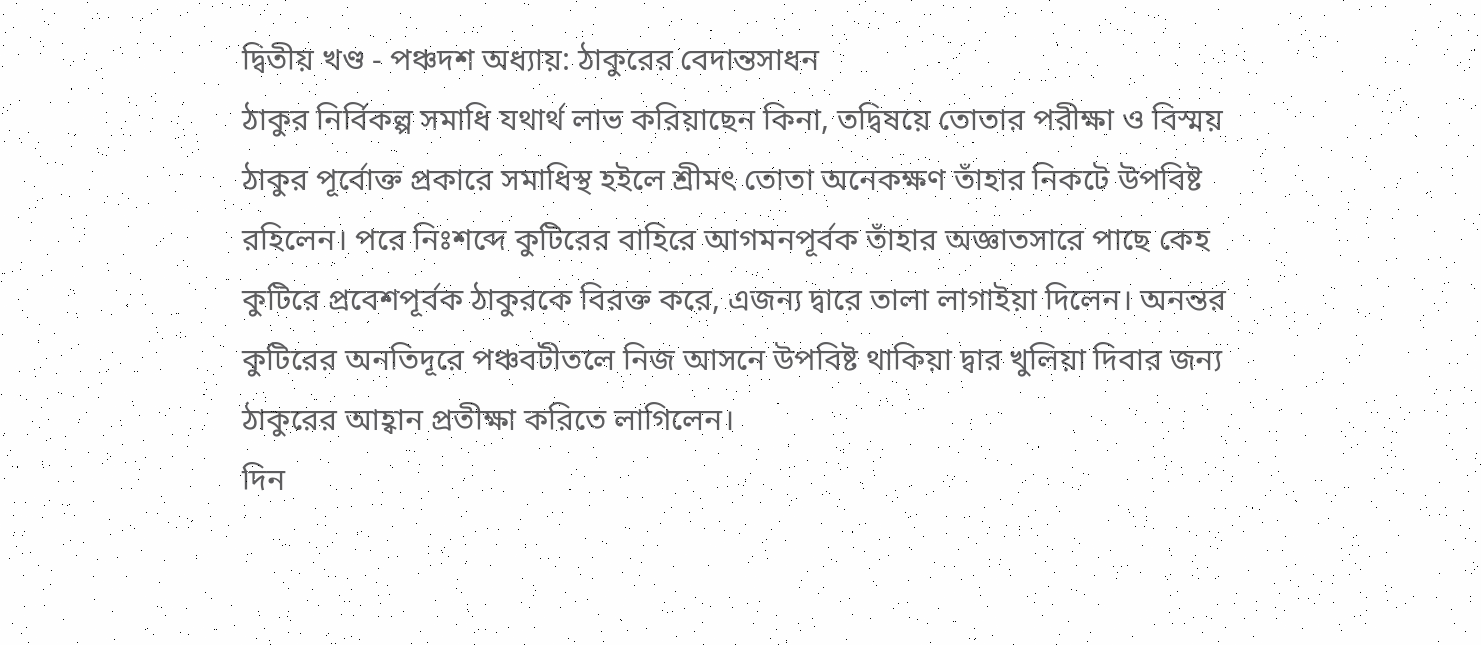দ্বিতীয় খণ্ড - পঞ্চদশ অধ্যায়: ঠাকুরের বেদান্তসাধন
ঠাকুর নির্বিকল্প সমাধি যথার্থ লাভ করিয়াছেন কিনা, তদ্বিষয়ে তোতার পরীক্ষা ও বিস্ময়
ঠাকুর পূর্বোক্ত প্রকারে সমাধিস্থ হইলে শ্রীমৎ তোতা অনেকক্ষণ তাঁহার নিকটে উপবিষ্ট রহিলেন। পরে নিঃশব্দে কুটিরের বাহিরে আগমনপূর্বক তাঁহার অজ্ঞাতসারে পাছে কেহ কুটিরে প্রবেশপূর্বক ঠাকুরকে বিরক্ত করে, এজন্য দ্বারে তালা লাগাইয়া দিলেন। অনন্তর কুটিরের অনতিদূরে পঞ্চবটীতলে নিজ আসনে উপবিষ্ট থাকিয়া দ্বার খুলিয়া দিবার জন্য ঠাকুরের আহ্বান প্রতীক্ষা করিতে লাগিলেন।
দিন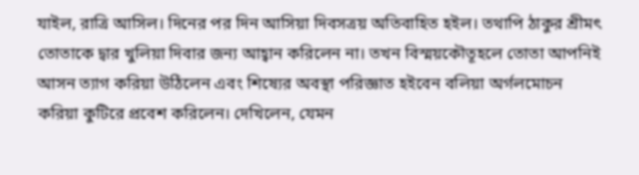যাইল, রাত্রি আসিল। দিনের পর দিন আসিয়া দিবসত্রয় অতিবাহিত হইল। তথাপি ঠাকুর শ্রীমৎ তোতাকে দ্বার খুলিয়া দিবার জন্য আহ্বান করিলেন না। তখন বিস্ময়কৌতূহলে তোতা আপনিই আসন ত্যাগ করিয়া উঠিলেন এবং শিষ্যের অবস্থা পরিজ্ঞাত হইবেন বলিয়া অর্গলমোচন করিয়া কুটিরে প্রবেশ করিলেন। দেখিলেন, যেমন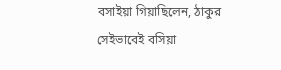বসাইয়া গিয়াছিলেন, ঠাকুর সেইভাবেই বসিয়া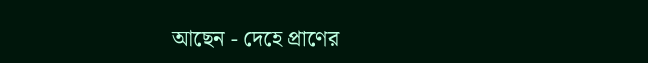আছেন - দেহে প্রাণের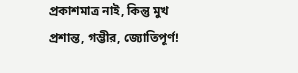প্রকাশমাত্র নাই, কিন্তু মুখ প্রশান্ত, গম্ভীর, জ্যোতিপূর্ণ!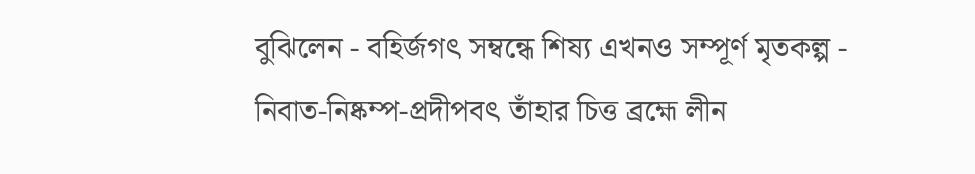বুঝিলেন - বহির্জগৎ সম্বন্ধে শিষ্য এখনও সম্পূর্ণ মৃতকল্প - নিবাত-নিষ্কম্প-প্রদীপবৎ তাঁহার চিত্ত ব্রহ্মে লীন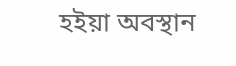হইয়া অবস্থান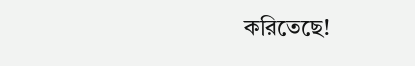করিতেছে!